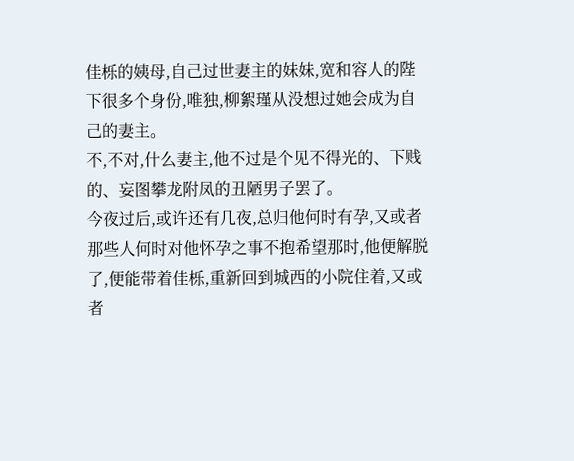佳栎的姨母,自己过世妻主的妹妹,宽和容人的陛下很多个身份,唯独,柳絮瑾从没想过她会成为自己的妻主。
不,不对,什么妻主,他不过是个见不得光的、下贱的、妄图攀龙附凤的丑陋男子罢了。
今夜过后,或许还有几夜,总归他何时有孕,又或者那些人何时对他怀孕之事不抱希望那时,他便解脱了,便能带着佳栎,重新回到城西的小院住着,又或者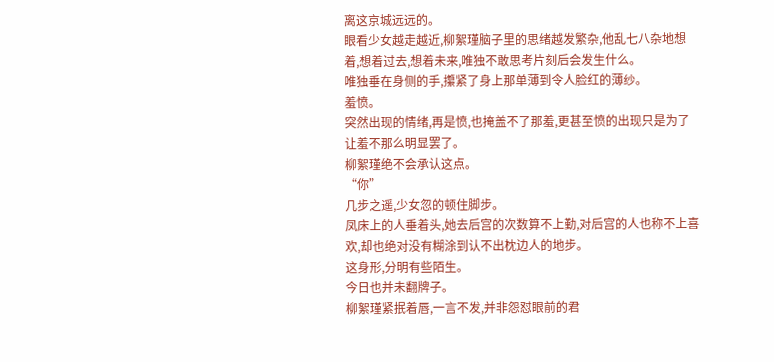离这京城远远的。
眼看少女越走越近,柳絮瑾脑子里的思绪越发繁杂,他乱七八杂地想着,想着过去,想着未来,唯独不敢思考片刻后会发生什么。
唯独垂在身侧的手,攥紧了身上那单薄到令人脸红的薄纱。
羞愤。
突然出现的情绪,再是愤,也掩盖不了那羞,更甚至愤的出现只是为了让羞不那么明显罢了。
柳絮瑾绝不会承认这点。
“你”
几步之遥,少女忽的顿住脚步。
凤床上的人垂着头,她去后宫的次数算不上勤,对后宫的人也称不上喜欢,却也绝对没有糊涂到认不出枕边人的地步。
这身形,分明有些陌生。
今日也并未翻牌子。
柳絮瑾紧抿着唇,一言不发,并非怨怼眼前的君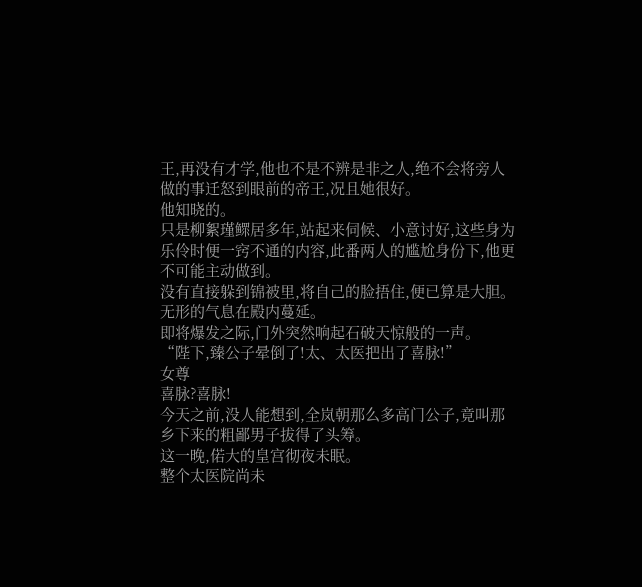王,再没有才学,他也不是不辨是非之人,绝不会将旁人做的事迁怒到眼前的帝王,况且她很好。
他知晓的。
只是柳絮瑾鳏居多年,站起来伺候、小意讨好,这些身为乐伶时便一窍不通的内容,此番两人的尴尬身份下,他更不可能主动做到。
没有直接躲到锦被里,将自己的脸捂住,便已算是大胆。
无形的气息在殿内蔓延。
即将爆发之际,门外突然响起石破天惊般的一声。
“陛下,臻公子晕倒了!太、太医把出了喜脉!”
女尊
喜脉?喜脉!
今天之前,没人能想到,全岚朝那么多高门公子,竟叫那乡下来的粗鄙男子拔得了头筹。
这一晚,偌大的皇宫彻夜未眠。
整个太医院尚未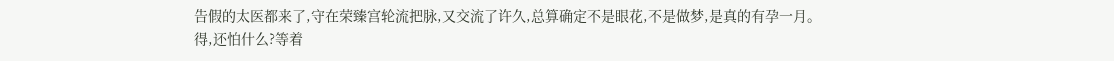告假的太医都来了,守在荣臻宫轮流把脉,又交流了许久,总算确定不是眼花,不是做梦,是真的有孕一月。
得,还怕什么?等着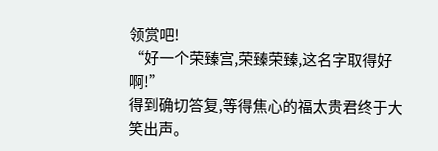领赏吧!
“好一个荣臻宫,荣臻荣臻,这名字取得好啊!”
得到确切答复,等得焦心的福太贵君终于大笑出声。